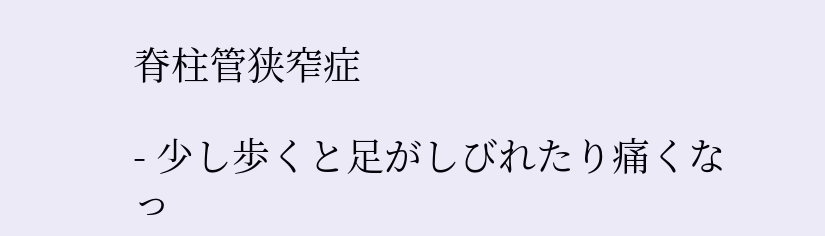脊柱管狭窄症

- 少し歩くと足がしびれたり痛くなっ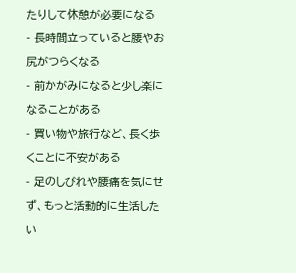たりして休憩が必要になる
- 長時間立っていると腰やお尻がつらくなる
- 前かがみになると少し楽になることがある
- 買い物や旅行など、長く歩くことに不安がある
- 足のしびれや腰痛を気にせず、もっと活動的に生活したい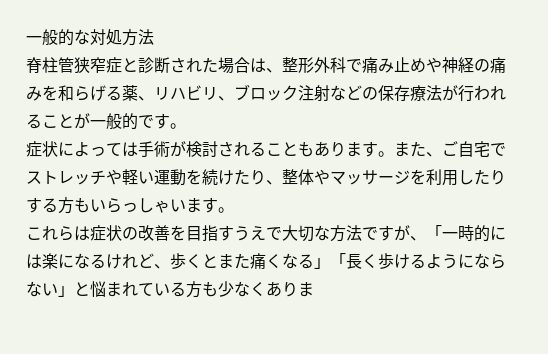一般的な対処方法
脊柱管狭窄症と診断された場合は、整形外科で痛み止めや神経の痛みを和らげる薬、リハビリ、ブロック注射などの保存療法が行われることが一般的です。
症状によっては手術が検討されることもあります。また、ご自宅でストレッチや軽い運動を続けたり、整体やマッサージを利用したりする方もいらっしゃいます。
これらは症状の改善を目指すうえで大切な方法ですが、「一時的には楽になるけれど、歩くとまた痛くなる」「長く歩けるようにならない」と悩まれている方も少なくありま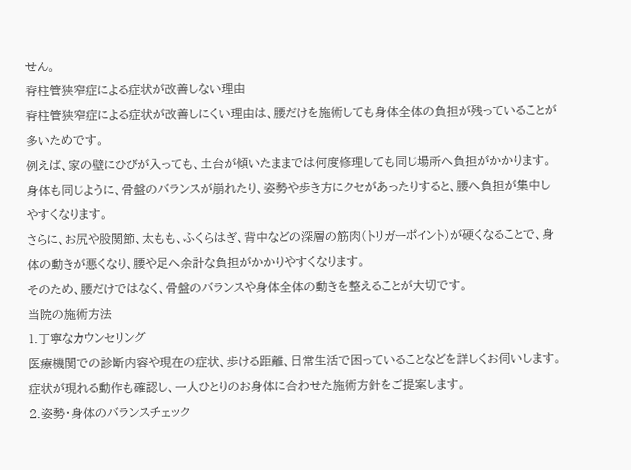せん。
脊柱管狭窄症による症状が改善しない理由
脊柱管狭窄症による症状が改善しにくい理由は、腰だけを施術しても身体全体の負担が残っていることが多いためです。
例えば、家の壁にひびが入っても、土台が傾いたままでは何度修理しても同じ場所へ負担がかかります。
身体も同じように、骨盤のバランスが崩れたり、姿勢や歩き方にクセがあったりすると、腰へ負担が集中しやすくなります。
さらに、お尻や股関節、太もも、ふくらはぎ、背中などの深層の筋肉(トリガーポイント)が硬くなることで、身体の動きが悪くなり、腰や足へ余計な負担がかかりやすくなります。
そのため、腰だけではなく、骨盤のバランスや身体全体の動きを整えることが大切です。
当院の施術方法
1.丁寧なカウンセリング
医療機関での診断内容や現在の症状、歩ける距離、日常生活で困っていることなどを詳しくお伺いします。症状が現れる動作も確認し、一人ひとりのお身体に合わせた施術方針をご提案します。
2.姿勢・身体のバランスチェック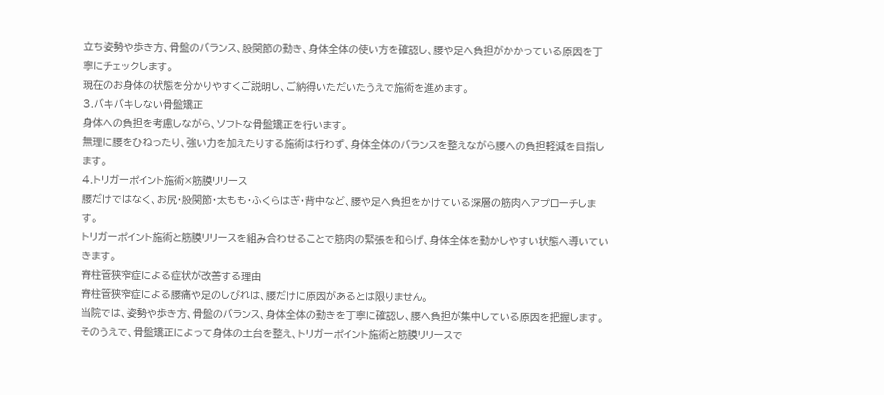立ち姿勢や歩き方、骨盤のバランス、股関節の動き、身体全体の使い方を確認し、腰や足へ負担がかかっている原因を丁寧にチェックします。
現在のお身体の状態を分かりやすくご説明し、ご納得いただいたうえで施術を進めます。
3.バキバキしない骨盤矯正
身体への負担を考慮しながら、ソフトな骨盤矯正を行います。
無理に腰をひねったり、強い力を加えたりする施術は行わず、身体全体のバランスを整えながら腰への負担軽減を目指します。
4.トリガーポイント施術×筋膜リリース
腰だけではなく、お尻・股関節・太もも・ふくらはぎ・背中など、腰や足へ負担をかけている深層の筋肉へアプローチします。
トリガーポイント施術と筋膜リリースを組み合わせることで筋肉の緊張を和らげ、身体全体を動かしやすい状態へ導いていきます。
脊柱管狭窄症による症状が改善する理由
脊柱管狭窄症による腰痛や足のしびれは、腰だけに原因があるとは限りません。
当院では、姿勢や歩き方、骨盤のバランス、身体全体の動きを丁寧に確認し、腰へ負担が集中している原因を把握します。
そのうえで、骨盤矯正によって身体の土台を整え、トリガーポイント施術と筋膜リリースで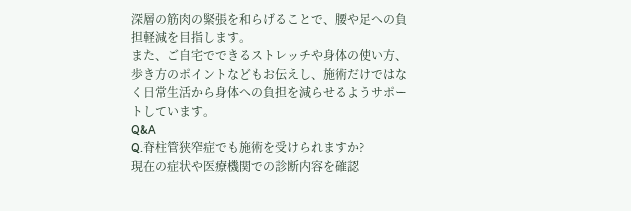深層の筋肉の緊張を和らげることで、腰や足への負担軽減を目指します。
また、ご自宅でできるストレッチや身体の使い方、歩き方のポイントなどもお伝えし、施術だけではなく日常生活から身体への負担を減らせるようサポートしています。
Q&A
Q.脊柱管狭窄症でも施術を受けられますか?
現在の症状や医療機関での診断内容を確認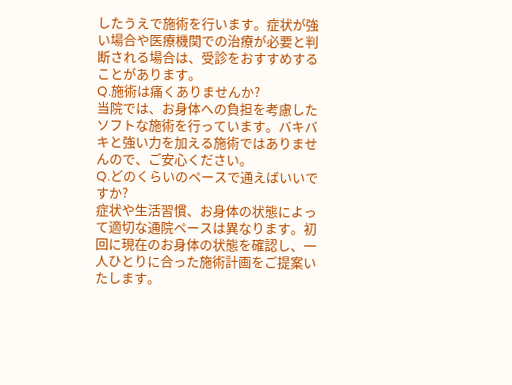したうえで施術を行います。症状が強い場合や医療機関での治療が必要と判断される場合は、受診をおすすめすることがあります。
Q.施術は痛くありませんか?
当院では、お身体への負担を考慮したソフトな施術を行っています。バキバキと強い力を加える施術ではありませんので、ご安心ください。
Q.どのくらいのペースで通えばいいですか?
症状や生活習慣、お身体の状態によって適切な通院ペースは異なります。初回に現在のお身体の状態を確認し、一人ひとりに合った施術計画をご提案いたします。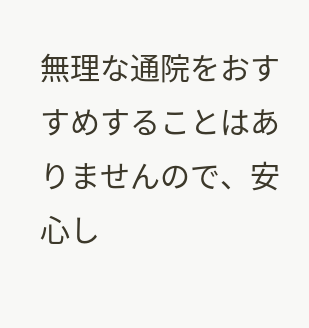無理な通院をおすすめすることはありませんので、安心し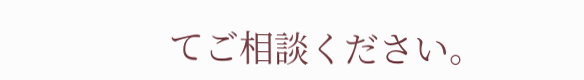てご相談ください。